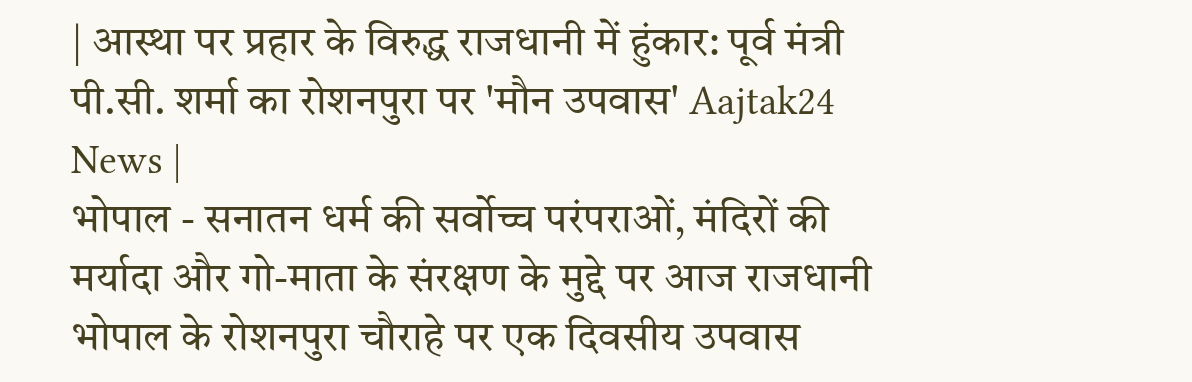| आस्था पर प्रहार के विरुद्ध राजधानी में हुंकार: पूर्व मंत्री पी.सी. शर्मा का रोशनपुरा पर 'मौन उपवास' Aajtak24 News |
भोपाल - सनातन धर्म की सर्वोच्च परंपराओं, मंदिरों की मर्यादा और गो-माता के संरक्षण के मुद्दे पर आज राजधानी भोपाल के रोशनपुरा चौराहे पर एक दिवसीय उपवास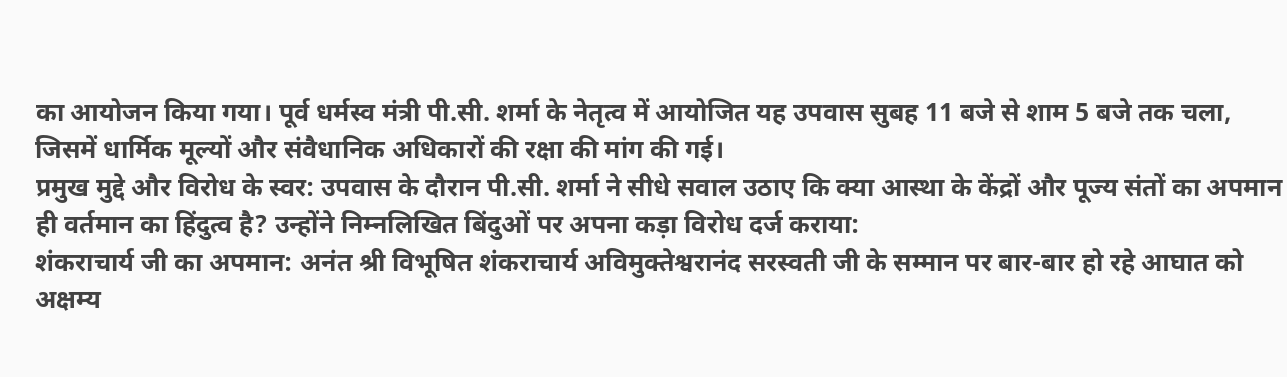का आयोजन किया गया। पूर्व धर्मस्व मंत्री पी.सी. शर्मा के नेतृत्व में आयोजित यह उपवास सुबह 11 बजे से शाम 5 बजे तक चला, जिसमें धार्मिक मूल्यों और संवैधानिक अधिकारों की रक्षा की मांग की गई।
प्रमुख मुद्दे और विरोध के स्वर: उपवास के दौरान पी.सी. शर्मा ने सीधे सवाल उठाए कि क्या आस्था के केंद्रों और पूज्य संतों का अपमान ही वर्तमान का हिंदुत्व है? उन्होंने निम्नलिखित बिंदुओं पर अपना कड़ा विरोध दर्ज कराया:
शंकराचार्य जी का अपमान: अनंत श्री विभूषित शंकराचार्य अविमुक्तेश्वरानंद सरस्वती जी के सम्मान पर बार-बार हो रहे आघात को अक्षम्य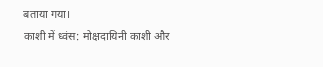बताया गया।
काशी में ध्वंस: मोक्षदायिनी काशी और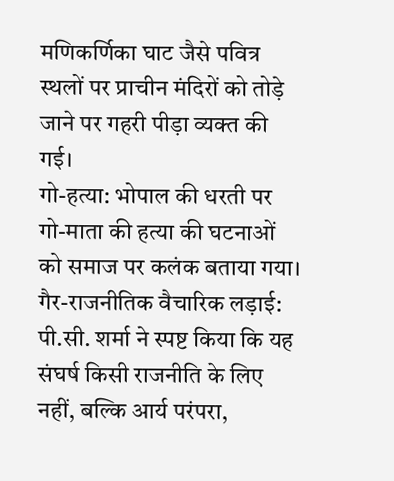मणिकर्णिका घाट जैसे पवित्र स्थलों पर प्राचीन मंदिरों को तोड़े जाने पर गहरी पीड़ा व्यक्त की गई।
गो-हत्या: भोपाल की धरती पर गो-माता की हत्या की घटनाओं को समाज पर कलंक बताया गया।
गैर-राजनीतिक वैचारिक लड़ाई: पी.सी. शर्मा ने स्पष्ट किया कि यह संघर्ष किसी राजनीति के लिए नहीं, बल्कि आर्य परंपरा,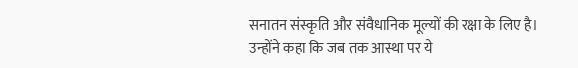सनातन संस्कृति और संवैधानिक मूल्यों की रक्षा के लिए है। उन्होंने कहा कि जब तक आस्था पर ये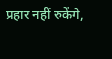प्रहार नहीं रुकेंगे,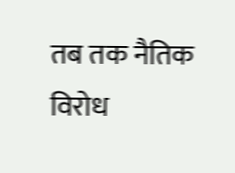तब तक नैतिक विरोध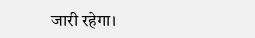जारी रहेगा।